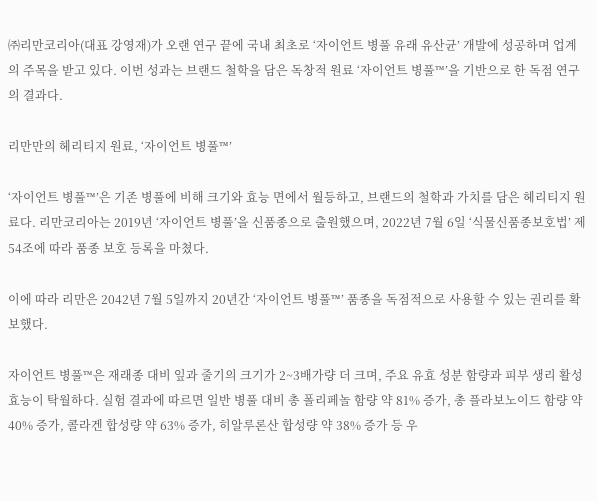㈜리만코리아(대표 강영재)가 오랜 연구 끝에 국내 최초로 ‘자이언트 병풀 유래 유산균’ 개발에 성공하며 업계의 주목을 받고 있다. 이번 성과는 브랜드 철학을 담은 독창적 원료 ‘자이언트 병풀™’을 기반으로 한 독점 연구의 결과다.

리만만의 헤리티지 원료, ‘자이언트 병풀™’

‘자이언트 병풀™’은 기존 병풀에 비해 크기와 효능 면에서 월등하고, 브랜드의 철학과 가치를 담은 헤리티지 원료다. 리만코리아는 2019년 ‘자이언트 병풀’을 신품종으로 출원했으며, 2022년 7월 6일 ‘식물신품종보호법’ 제54조에 따라 품종 보호 등록을 마쳤다.

이에 따라 리만은 2042년 7월 5일까지 20년간 ‘자이언트 병풀™’ 품종을 독점적으로 사용할 수 있는 권리를 확보했다.

자이언트 병풀™은 재래종 대비 잎과 줄기의 크기가 2~3배가량 더 크며, 주요 유효 성분 함량과 피부 생리 활성 효능이 탁월하다. 실험 결과에 따르면 일반 병풀 대비 총 폴리페놀 함량 약 81% 증가, 총 플라보노이드 함량 약 40% 증가, 콜라겐 합성량 약 63% 증가, 히알루론산 합성량 약 38% 증가 등 우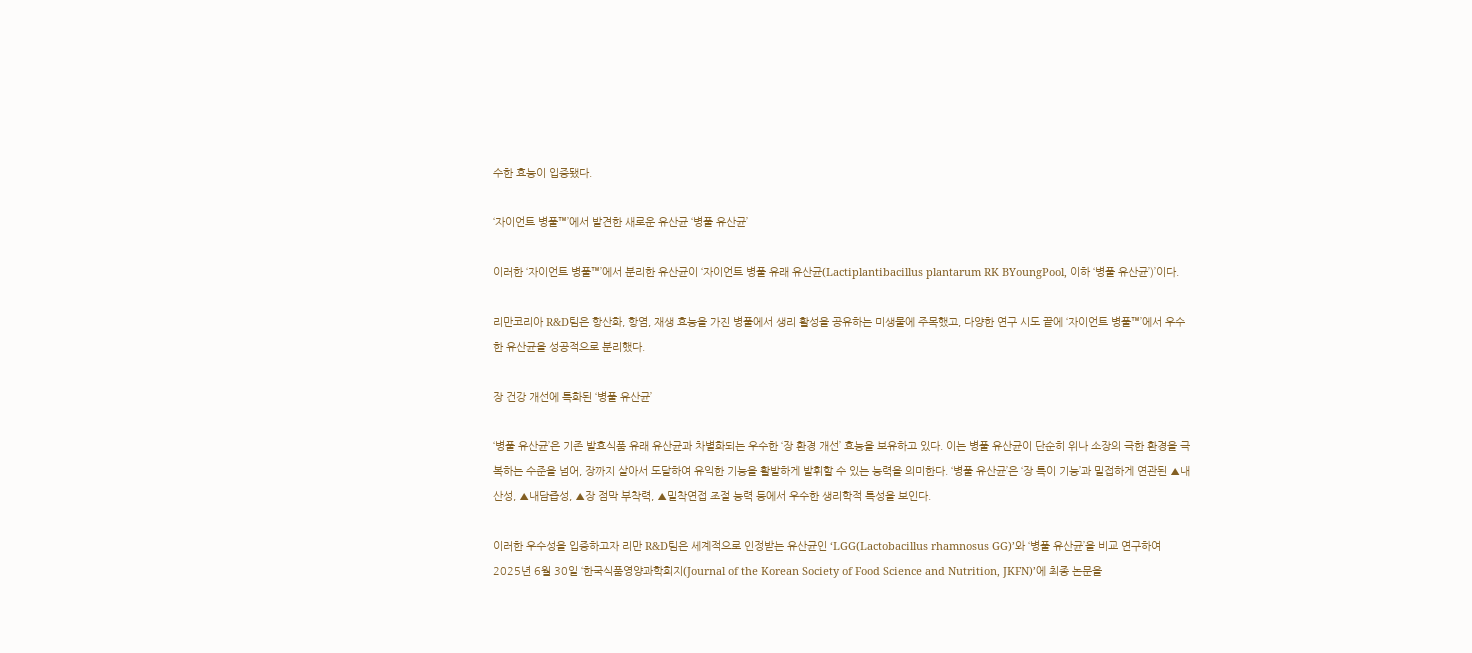수한 효능이 입증됐다.

‘자이언트 병풀™’에서 발견한 새로운 유산균 ‘병풀 유산균’

이러한 ‘자이언트 병풀™’에서 분리한 유산균이 ‘자이언트 병풀 유래 유산균(Lactiplantibacillus plantarum RK BYoungPool, 이하 ‘병풀 유산균’)’이다.

리만코리아 R&D팀은 항산화, 항염, 재생 효능을 가진 병풀에서 생리 활성을 공유하는 미생물에 주목했고, 다양한 연구 시도 끝에 ‘자이언트 병풀™’에서 우수한 유산균을 성공적으로 분리했다.

장 건강 개선에 특화된 ‘병풀 유산균’

‘병풀 유산균’은 기존 발효식품 유래 유산균과 차별화되는 우수한 ‘장 환경 개선’ 효능을 보유하고 있다. 이는 병풀 유산균이 단순히 위나 소장의 극한 환경을 극복하는 수준을 넘어, 장까지 살아서 도달하여 유익한 기능을 활발하게 발휘할 수 있는 능력을 의미한다. ‘병풀 유산균’은 ‘장 특이 기능’과 밀접하게 연관된 ▲내산성, ▲내담즙성, ▲장 점막 부착력, ▲밀착연접 조절 능력 등에서 우수한 생리학적 특성을 보인다.

이러한 우수성을 입증하고자 리만 R&D팀은 세계적으로 인정받는 유산균인 ‘LGG(Lactobacillus rhamnosus GG)’와 ‘병풀 유산균’을 비교 연구하여 2025년 6월 30일 ‘한국식품영양과학회지(Journal of the Korean Society of Food Science and Nutrition, JKFN)’에 최종 논문을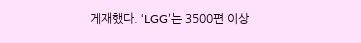게재했다. ‘LGG’는 3500편 이상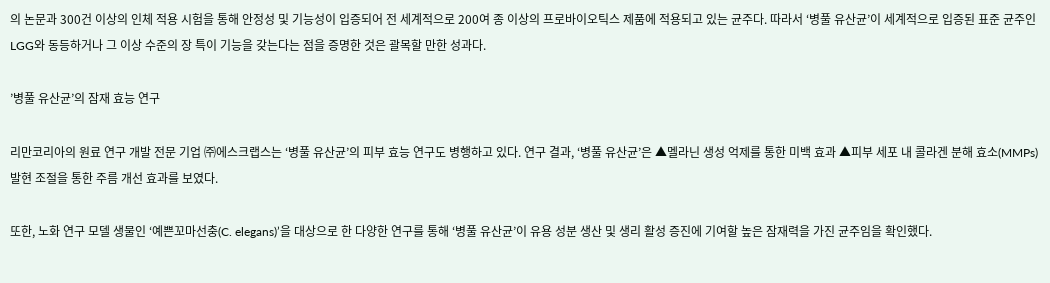의 논문과 300건 이상의 인체 적용 시험을 통해 안정성 및 기능성이 입증되어 전 세계적으로 200여 종 이상의 프로바이오틱스 제품에 적용되고 있는 균주다. 따라서 ‘병풀 유산균’이 세계적으로 입증된 표준 균주인 LGG와 동등하거나 그 이상 수준의 장 특이 기능을 갖는다는 점을 증명한 것은 괄목할 만한 성과다.

’병풀 유산균’의 잠재 효능 연구

리만코리아의 원료 연구 개발 전문 기업 ㈜에스크랩스는 ‘병풀 유산균’의 피부 효능 연구도 병행하고 있다. 연구 결과, ‘병풀 유산균’은 ▲멜라닌 생성 억제를 통한 미백 효과 ▲피부 세포 내 콜라겐 분해 효소(MMPs) 발현 조절을 통한 주름 개선 효과를 보였다.

또한, 노화 연구 모델 생물인 ‘예쁜꼬마선충(C. elegans)’을 대상으로 한 다양한 연구를 통해 ‘병풀 유산균’이 유용 성분 생산 및 생리 활성 증진에 기여할 높은 잠재력을 가진 균주임을 확인했다.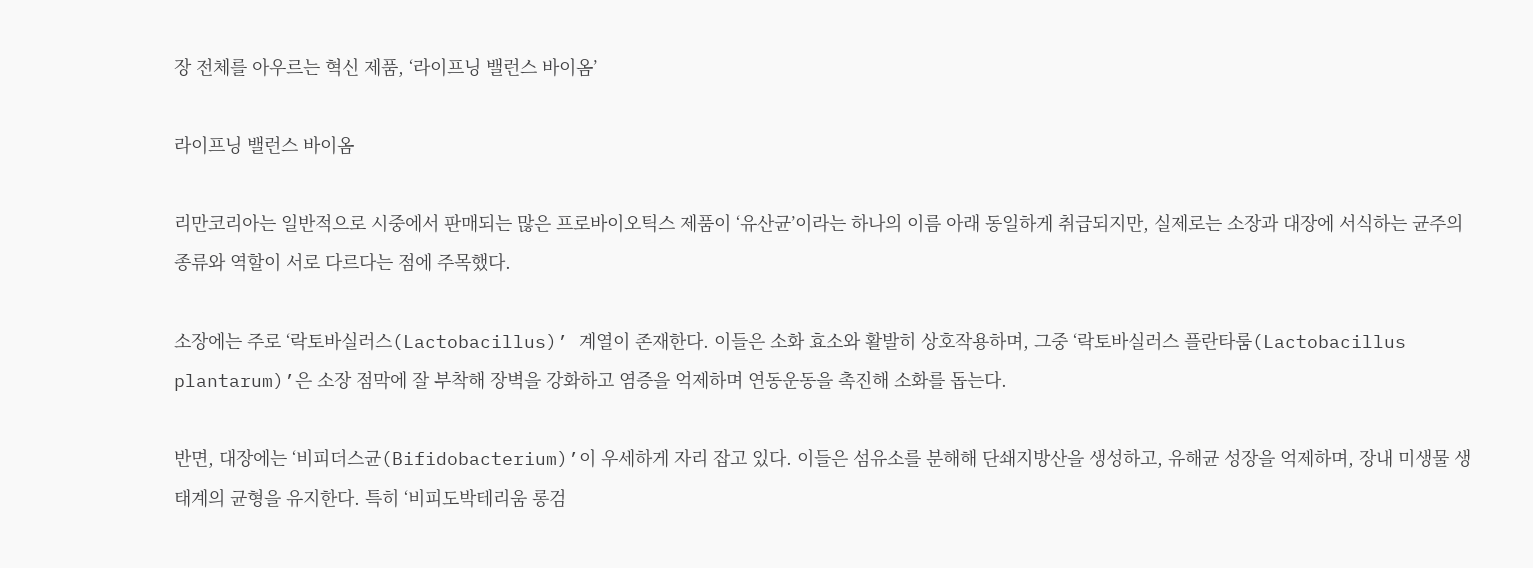장 전체를 아우르는 혁신 제품, ‘라이프닝 밸런스 바이옴’

라이프닝 밸런스 바이옴

리만코리아는 일반적으로 시중에서 판매되는 많은 프로바이오틱스 제품이 ‘유산균’이라는 하나의 이름 아래 동일하게 취급되지만, 실제로는 소장과 대장에 서식하는 균주의 종류와 역할이 서로 다르다는 점에 주목했다.

소장에는 주로 ‘락토바실러스(Lactobacillus)’ 계열이 존재한다. 이들은 소화 효소와 활발히 상호작용하며, 그중 ‘락토바실러스 플란타룸(Lactobacillus plantarum)’은 소장 점막에 잘 부착해 장벽을 강화하고 염증을 억제하며 연동운동을 촉진해 소화를 돕는다.

반면, 대장에는 ‘비피더스균(Bifidobacterium)’이 우세하게 자리 잡고 있다. 이들은 섬유소를 분해해 단쇄지방산을 생성하고, 유해균 성장을 억제하며, 장내 미생물 생태계의 균형을 유지한다. 특히 ‘비피도박테리움 롱검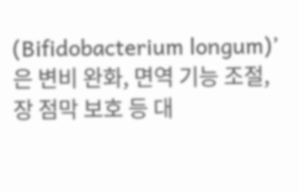(Bifidobacterium longum)’은 변비 완화, 면역 기능 조절, 장 점막 보호 등 대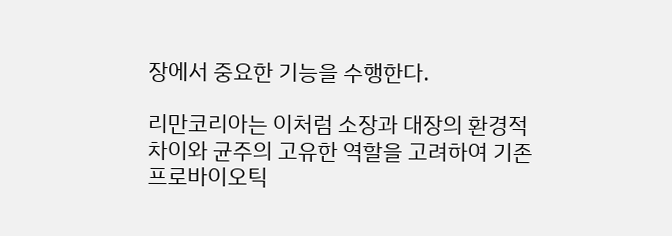장에서 중요한 기능을 수행한다.

리만코리아는 이처럼 소장과 대장의 환경적 차이와 균주의 고유한 역할을 고려하여 기존 프로바이오틱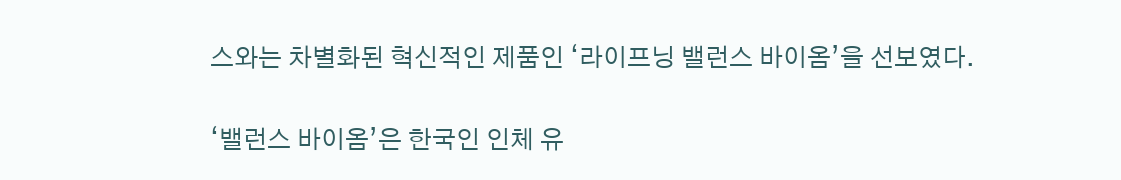스와는 차별화된 혁신적인 제품인 ‘라이프닝 밸런스 바이옴’을 선보였다.

‘밸런스 바이옴’은 한국인 인체 유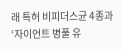래 특허 비피더스균 4종과 ‘자이언트 병풀 유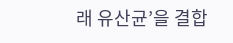래 유산균’을 결합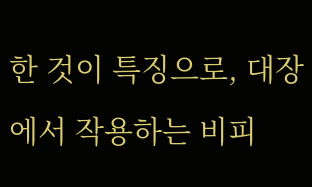한 것이 특징으로, 대장에서 작용하는 비피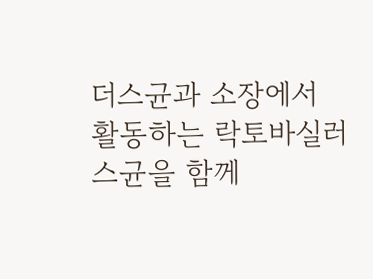더스균과 소장에서 활동하는 락토바실러스균을 함께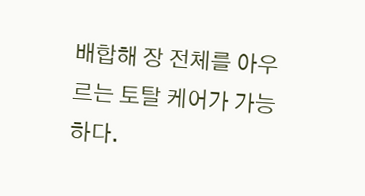배합해 장 전체를 아우르는 토탈 케어가 가능하다.